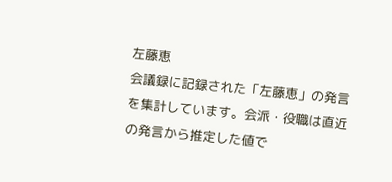左藤恵
会議録に記録された「左藤恵」の発言を集計しています。会派・役職は直近の発言から推定した値で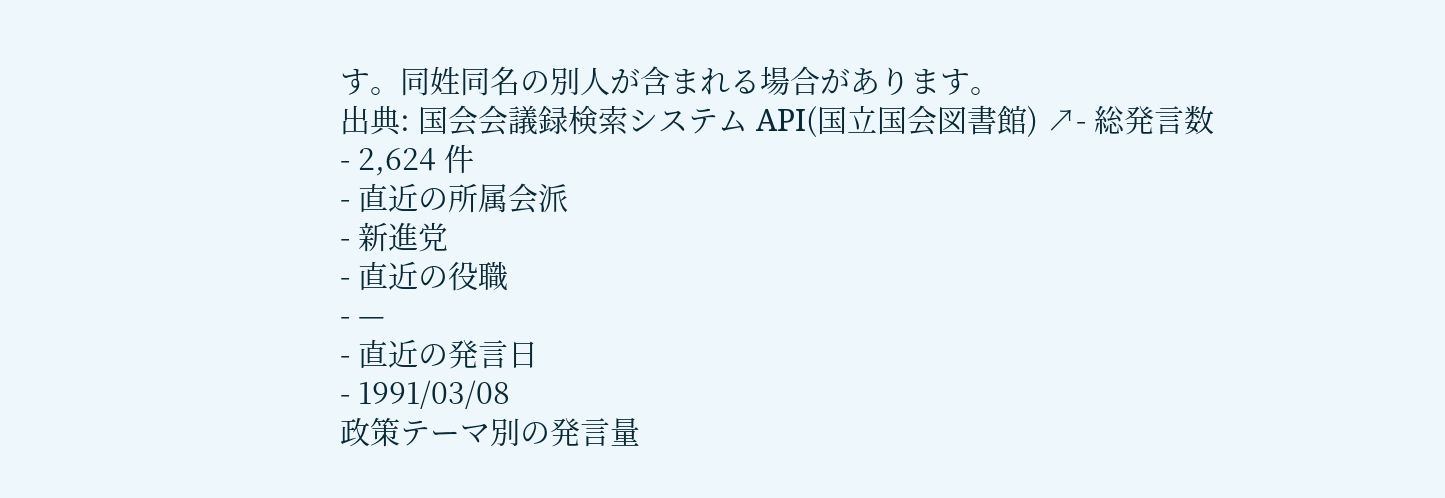す。同姓同名の別人が含まれる場合があります。
出典: 国会会議録検索システム API(国立国会図書館) ↗- 総発言数
- 2,624 件
- 直近の所属会派
- 新進党
- 直近の役職
- —
- 直近の発言日
- 1991/03/08
政策テーマ別の発言量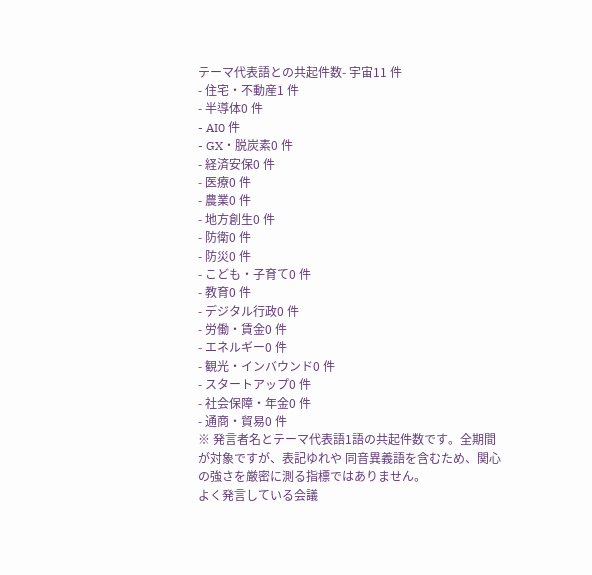テーマ代表語との共起件数- 宇宙11 件
- 住宅・不動産1 件
- 半導体0 件
- AI0 件
- GX・脱炭素0 件
- 経済安保0 件
- 医療0 件
- 農業0 件
- 地方創生0 件
- 防衛0 件
- 防災0 件
- こども・子育て0 件
- 教育0 件
- デジタル行政0 件
- 労働・賃金0 件
- エネルギー0 件
- 観光・インバウンド0 件
- スタートアップ0 件
- 社会保障・年金0 件
- 通商・貿易0 件
※ 発言者名とテーマ代表語1語の共起件数です。全期間が対象ですが、表記ゆれや 同音異義語を含むため、関心の強さを厳密に測る指標ではありません。
よく発言している会議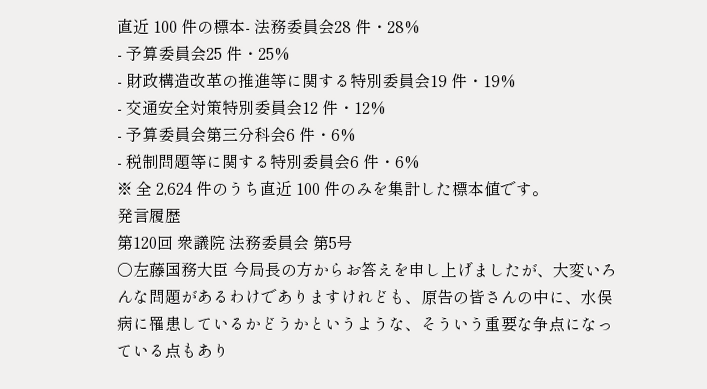直近 100 件の標本- 法務委員会28 件・28%
- 予算委員会25 件・25%
- 財政構造改革の推進等に関する特別委員会19 件・19%
- 交通安全対策特別委員会12 件・12%
- 予算委員会第三分科会6 件・6%
- 税制問題等に関する特別委員会6 件・6%
※ 全 2,624 件のうち直近 100 件のみを集計した標本値です。
発言履歴
第120回 衆議院 法務委員会 第5号
○左藤国務大臣 今局長の方からお答えを申し上げましたが、大変いろんな問題があるわけでありますけれども、原告の皆さんの中に、水俣病に罹患しているかどうかというような、そういう重要な争点になっている点もあり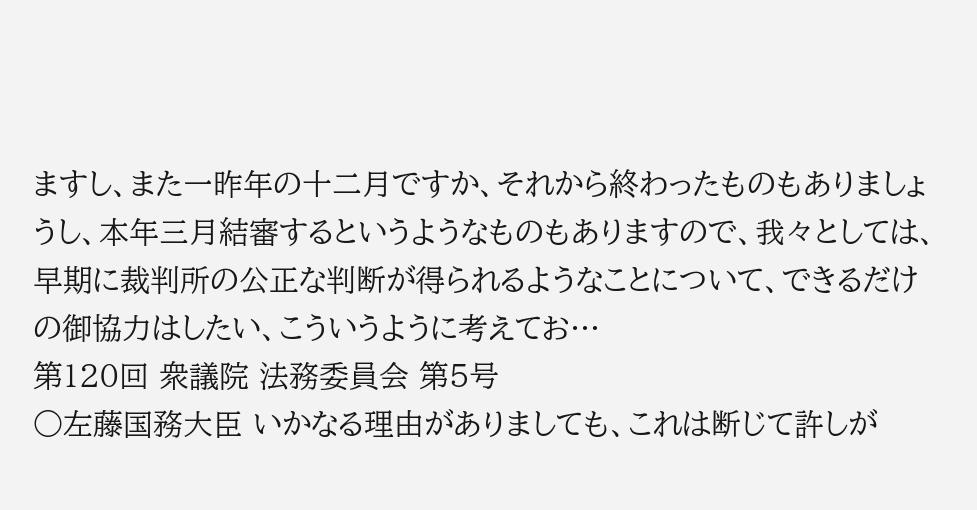ますし、また一昨年の十二月ですか、それから終わったものもありましょうし、本年三月結審するというようなものもありますので、我々としては、早期に裁判所の公正な判断が得られるようなことについて、できるだけの御協力はしたい、こういうように考えてお…
第120回 衆議院 法務委員会 第5号
○左藤国務大臣 いかなる理由がありましても、これは断じて許しが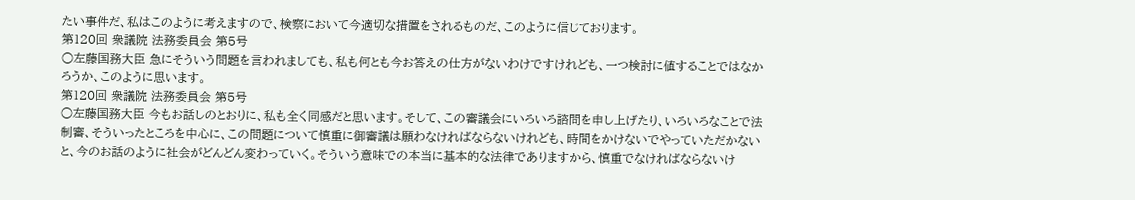たい事件だ、私はこのように考えますので、検察において今適切な措置をされるものだ、このように信じております。
第120回 衆議院 法務委員会 第5号
○左藤国務大臣 急にそういう問題を言われましても、私も何とも今お答えの仕方がないわけですけれども、一つ検討に値することではなかろうか、このように思います。
第120回 衆議院 法務委員会 第5号
○左藤国務大臣 今もお話しのとおりに、私も全く同感だと思います。そして、この審議会にいろいろ諮問を申し上げたり、いろいろなことで法制審、そういったところを中心に、この問題について慎重に御審議は願わなければならないけれども、時間をかけないでやっていただかないと、今のお話のように社会がどんどん変わっていく。そういう意味での本当に基本的な法律でありますから、慎重でなければならないけ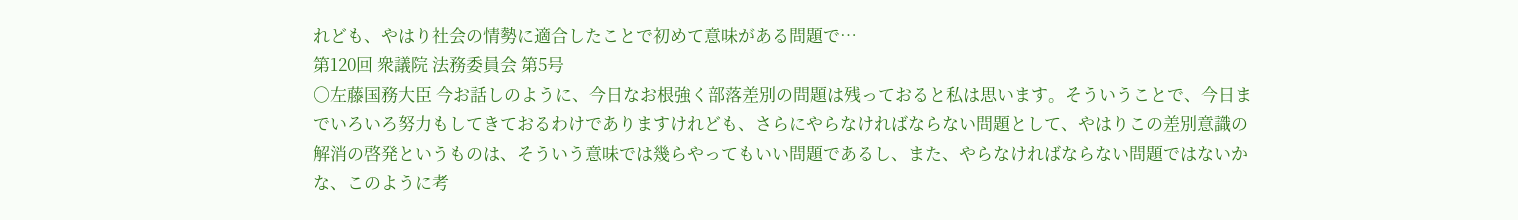れども、やはり社会の情勢に適合したことで初めて意味がある問題で…
第120回 衆議院 法務委員会 第5号
○左藤国務大臣 今お話しのように、今日なお根強く部落差別の問題は残っておると私は思います。そういうことで、今日までいろいろ努力もしてきておるわけでありますけれども、さらにやらなければならない問題として、やはりこの差別意識の解消の啓発というものは、そういう意味では幾らやってもいい問題であるし、また、やらなければならない問題ではないかな、このように考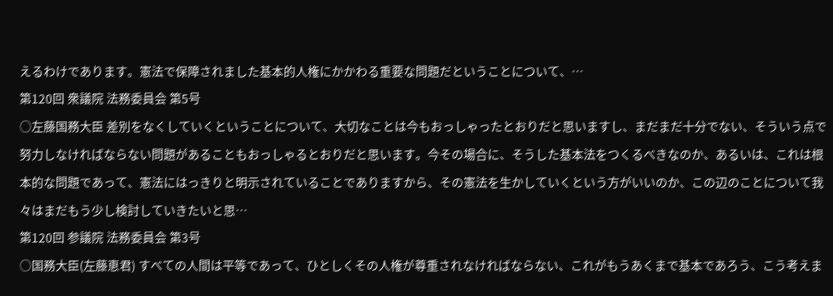えるわけであります。憲法で保障されました基本的人権にかかわる重要な問題だということについて、…
第120回 衆議院 法務委員会 第5号
○左藤国務大臣 差別をなくしていくということについて、大切なことは今もおっしゃったとおりだと思いますし、まだまだ十分でない、そういう点で努力しなければならない問題があることもおっしゃるとおりだと思います。今その場合に、そうした基本法をつくるべきなのか、あるいは、これは根本的な問題であって、憲法にはっきりと明示されていることでありますから、その憲法を生かしていくという方がいいのか、この辺のことについて我々はまだもう少し検討していきたいと思…
第120回 参議院 法務委員会 第3号
○国務大臣(左藤恵君) すべての人間は平等であって、ひとしくその人権が尊重されなければならない、これがもうあくまで基本であろう、こう考えま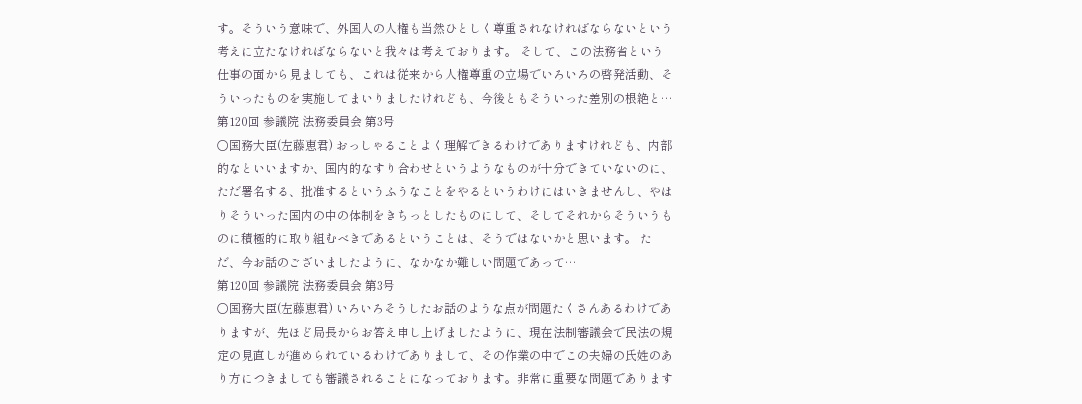す。そういう意味で、外国人の人権も当然ひとしく尊重されなければならないという考えに立たなければならないと我々は考えております。 そして、この法務省という仕事の面から見ましても、これは従来から人権尊重の立場でいろいろの啓発活動、そういったものを実施してまいりましたけれども、今後ともそういった差別の根絶と…
第120回 参議院 法務委員会 第3号
○国務大臣(左藤恵君) おっしゃることよく理解できるわけでありますけれども、内部的なといいますか、国内的なすり合わせというようなものが十分できていないのに、ただ署名する、批准するというふうなことをやるというわけにはいきませんし、やはりそういった国内の中の体制をきちっとしたものにして、そしてそれからそういうものに積極的に取り組むべきであるということは、そうではないかと思います。 ただ、今お話のございましたように、なかなか難しい問題であって…
第120回 参議院 法務委員会 第3号
○国務大臣(左藤恵君) いろいろそうしたお話のような点が問題たくさんあるわけでありますが、先ほど局長からお答え申し上げましたように、現在法制審議会で民法の規定の見直しが進められているわけでありまして、その作業の中でこの夫婦の氏姓のあり方につきましても審議されることになっております。非常に重要な問題であります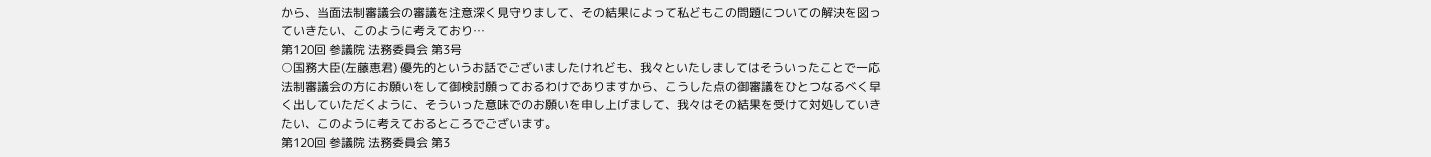から、当面法制審議会の審議を注意深く見守りまして、その結果によって私どもこの問題についての解決を図っていきたい、このように考えており…
第120回 参議院 法務委員会 第3号
○国務大臣(左藤恵君) 優先的というお話でございましたけれども、我々といたしましてはそういったことで一応法制審議会の方にお願いをして御検討願っておるわけでありますから、こうした点の御審議をひとつなるべく早く出していただくように、そういった意味でのお願いを申し上げまして、我々はその結果を受けて対処していきたい、このように考えておるところでございます。
第120回 参議院 法務委員会 第3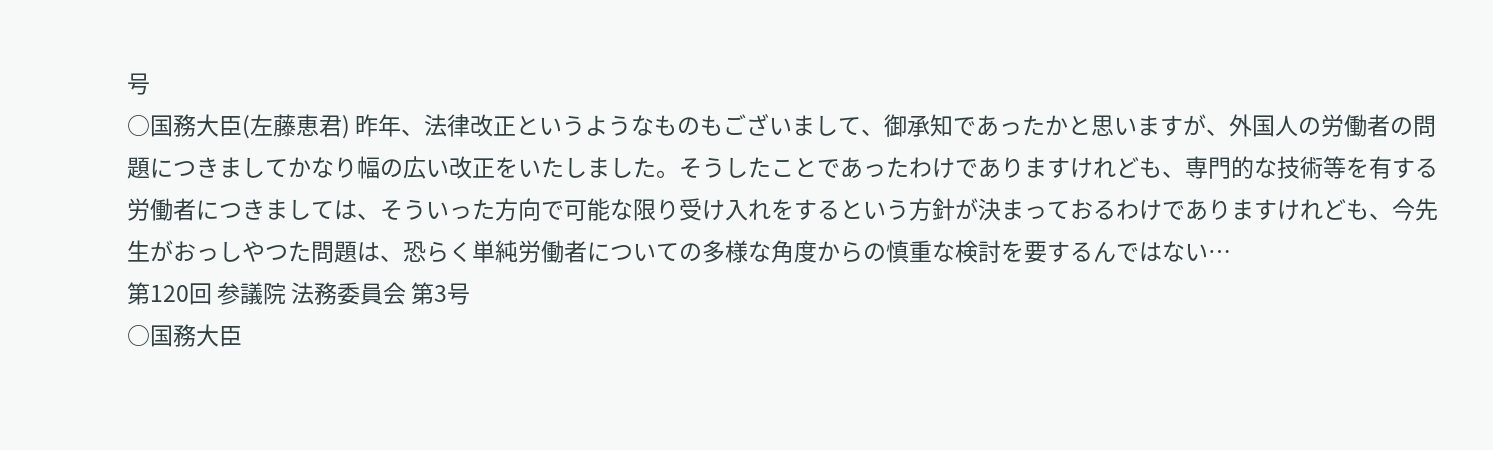号
○国務大臣(左藤恵君) 昨年、法律改正というようなものもございまして、御承知であったかと思いますが、外国人の労働者の問題につきましてかなり幅の広い改正をいたしました。そうしたことであったわけでありますけれども、専門的な技術等を有する労働者につきましては、そういった方向で可能な限り受け入れをするという方針が決まっておるわけでありますけれども、今先生がおっしやつた問題は、恐らく単純労働者についての多様な角度からの慎重な検討を要するんではない…
第120回 参議院 法務委員会 第3号
○国務大臣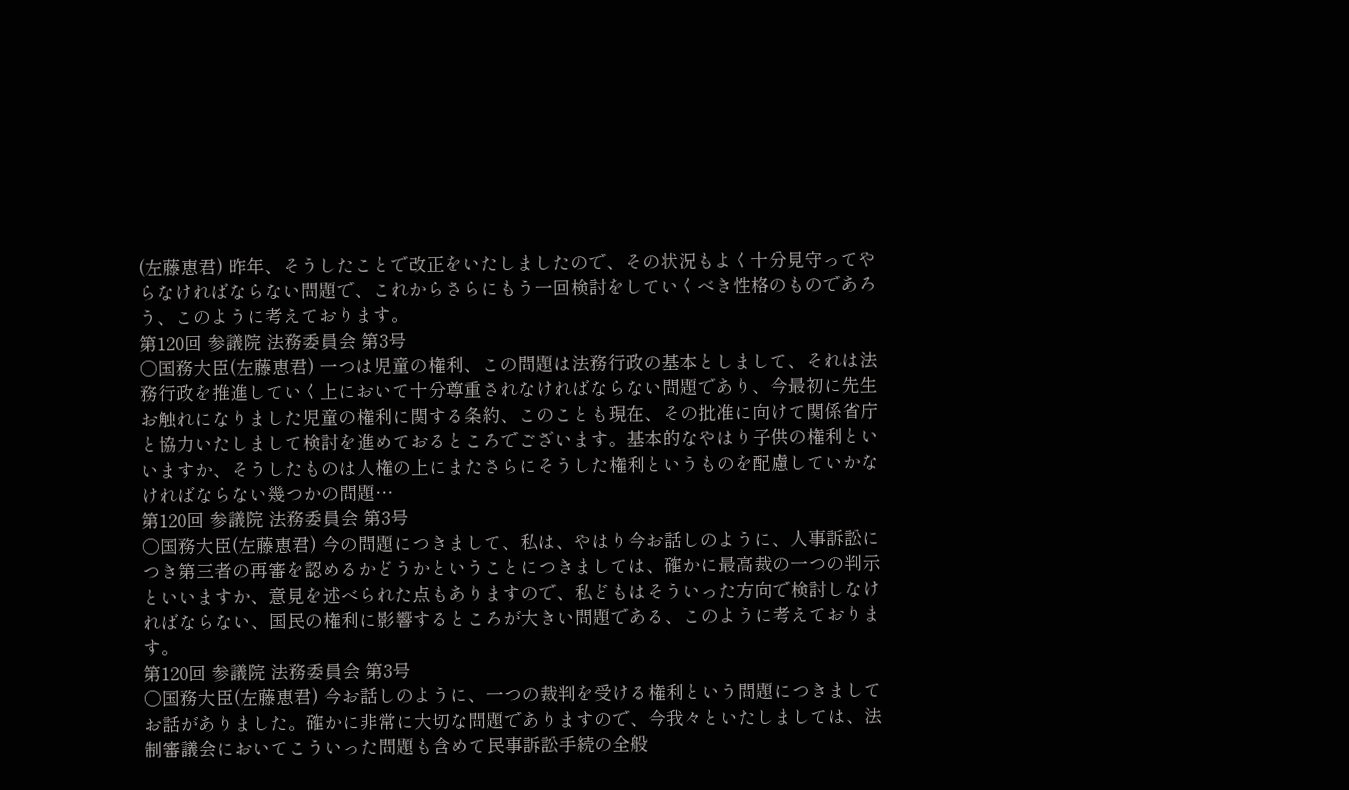(左藤恵君) 昨年、そうしたことで改正をいたしましたので、その状況もよく十分見守ってやらなければならない問題で、これからさらにもう一回検討をしていくべき性格のものであろう、このように考えております。
第120回 参議院 法務委員会 第3号
○国務大臣(左藤恵君) 一つは児童の権利、この問題は法務行政の基本としまして、それは法務行政を推進していく上において十分尊重されなければならない問題であり、今最初に先生お触れになりました児童の権利に関する条約、このことも現在、その批准に向けて関係省庁と協力いたしまして検討を進めておるところでございます。基本的なやはり子供の権利といいますか、そうしたものは人権の上にまたさらにそうした権利というものを配慮していかなければならない幾つかの問題…
第120回 参議院 法務委員会 第3号
○国務大臣(左藤恵君) 今の問題につきまして、私は、やはり今お話しのように、人事訴訟につき第三者の再審を認めるかどうかということにつきましては、確かに最高裁の一つの判示といいますか、意見を述べられた点もありますので、私どもはそういった方向で検討しなければならない、国民の権利に影響するところが大きい問題である、このように考えております。
第120回 参議院 法務委員会 第3号
○国務大臣(左藤恵君) 今お話しのように、一つの裁判を受ける権利という問題につきましてお話がありました。確かに非常に大切な問題でありますので、今我々といたしましては、法制審議会においてこういった問題も含めて民事訴訟手続の全般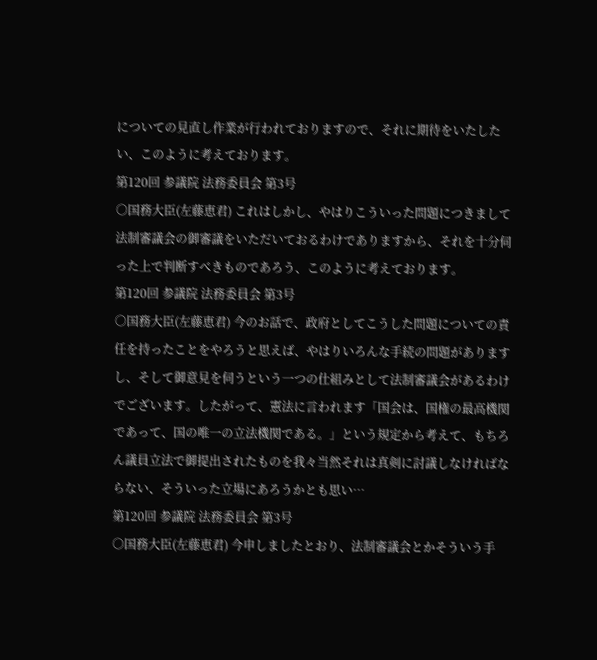についての見直し作業が行われておりますので、それに期待をいたしたい、このように考えております。
第120回 参議院 法務委員会 第3号
○国務大臣(左藤恵君) これはしかし、やはりこういった問題につきまして法制審議会の御審議をいただいておるわけでありますから、それを十分伺った上で判断すべきものであろう、このように考えております。
第120回 参議院 法務委員会 第3号
○国務大臣(左藤恵君) 今のお話で、政府としてこうした問題についての責任を持ったことをやろうと思えば、やはりいろんな手続の問題がありますし、そして御意見を伺うという一つの仕組みとして法制審議会があるわけでございます。したがって、憲法に言われます「国会は、国権の最高機関であって、国の唯一の立法機関である。」という規定から考えて、もちろん議員立法で御提出されたものを我々当然それは真剣に討議しなければならない、そういった立場にあろうかとも思い…
第120回 参議院 法務委員会 第3号
○国務大臣(左藤恵君) 今申しましたとおり、法制審議会とかそういう手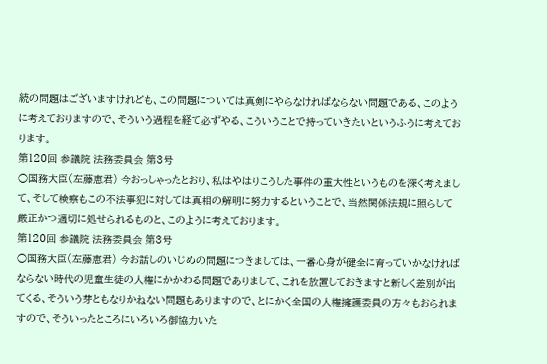続の問題はございますけれども、この問題については真剣にやらなければならない問題である、このように考えておりますので、そういう過程を経て必ずやる、こういうことで持っていきたいというふうに考えております。
第120回 参議院 法務委員会 第3号
○国務大臣(左藤恵君) 今おっしゃったとおり、私はやはりこうした事件の重大性というものを深く考えまして、そして検察もこの不法事犯に対しては真相の解明に努力するということで、当然関係法規に照らして厳正かつ適切に処せられるものと、このように考えております。
第120回 参議院 法務委員会 第3号
○国務大臣(左藤恵君) 今お話しのいじめの問題につきましては、一番心身が健全に育っていかなければならない時代の児童生徒の人権にかかわる問題でありまして、これを放置しておきますと新しく差別が出てくる、そういう芽ともなりかねない問題もありますので、とにかく全国の人権擁護委員の方々もおられますので、そういったところにいろいろ御協力いた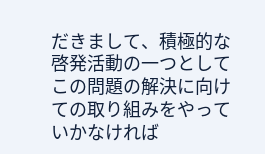だきまして、積極的な啓発活動の一つとしてこの問題の解決に向けての取り組みをやっていかなければ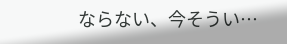ならない、今そうい…